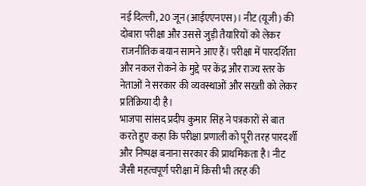नई दिल्ली, 20 जून (आईएएनएस)। नीट (यूजी) की दोबारा परीक्षा और उससे जुड़ी तैयारियों को लेकर राजनीतिक बयान सामने आए हैं। परीक्षा में पारदर्शिता और नकल रोकने के मुद्दे पर केंद्र और राज्य स्तर के नेताओं ने सरकार की व्यवस्थाओं और सख्ती को लेकर प्रतिक्रिया दी है।
भाजपा सांसद प्रदीप कुमार सिंह ने पत्रकारों से बात करते हुए कहा कि परीक्षा प्रणाली को पूरी तरह पारदर्शी और निष्पक्ष बनाना सरकार की प्राथमिकता है। नीट जैसी महत्वपूर्ण परीक्षा में किसी भी तरह की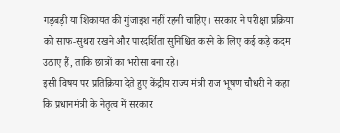गड़बड़ी या शिकायत की गुंजाइश नहीं रहनी चाहिए। सरकार ने परीक्षा प्रक्रिया को साफ-सुथरा रखने और पारदर्शिता सुनिश्चित करने के लिए कई कड़े कदम उठाए हैं, ताकि छात्रों का भरोसा बना रहे।
इसी विषय पर प्रतिक्रिया देते हुए केंद्रीय राज्य मंत्री राज भूषण चौधरी ने कहा कि प्रधानमंत्री के नेतृत्व में सरकार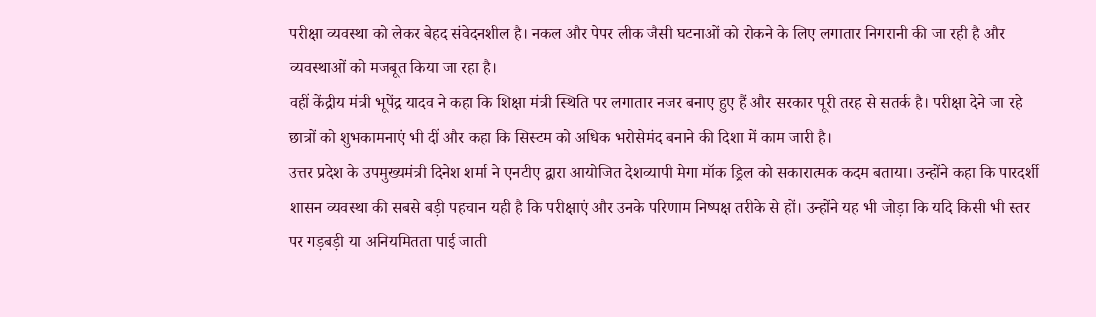परीक्षा व्यवस्था को लेकर बेहद संवेदनशील है। नकल और पेपर लीक जैसी घटनाओं को रोकने के लिए लगातार निगरानी की जा रही है और व्यवस्थाओं को मजबूत किया जा रहा है।
वहीं केंद्रीय मंत्री भूपेंद्र यादव ने कहा कि शिक्षा मंत्री स्थिति पर लगातार नजर बनाए हुए हैं और सरकार पूरी तरह से सतर्क है। परीक्षा देने जा रहे छात्रों को शुभकामनाएं भी दीं और कहा कि सिस्टम को अधिक भरोसेमंद बनाने की दिशा में काम जारी है।
उत्तर प्रदेश के उपमुख्यमंत्री दिनेश शर्मा ने एनटीए द्वारा आयोजित देशव्यापी मेगा मॉक ड्रिल को सकारात्मक कदम बताया। उन्होंने कहा कि पारदर्शी शासन व्यवस्था की सबसे बड़ी पहचान यही है कि परीक्षाएं और उनके परिणाम निष्पक्ष तरीके से हों। उन्होंने यह भी जोड़ा कि यदि किसी भी स्तर पर गड़बड़ी या अनियमितता पाई जाती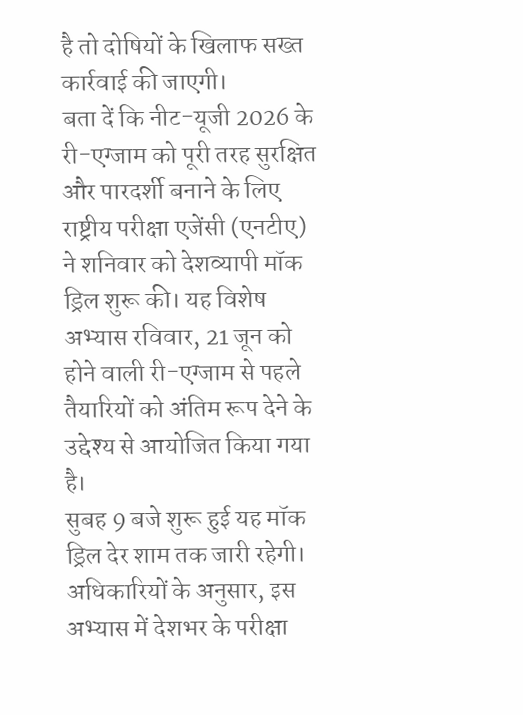है तो दोषियों के खिलाफ सख्त कार्रवाई की जाएगी।
बता दें कि नीट-यूजी 2026 के री-एग्जाम को पूरी तरह सुरक्षित और पारदर्शी बनाने के लिए राष्ट्रीय परीक्षा एजेंसी (एनटीए) ने शनिवार को देशव्यापी मॉक ड्रिल शुरू की। यह विशेष अभ्यास रविवार, 21 जून को होने वाली री-एग्जाम से पहले तैयारियों को अंतिम रूप देने के उद्देश्य से आयोजित किया गया है।
सुबह 9 बजे शुरू हुई यह मॉक ड्रिल देर शाम तक जारी रहेगी। अधिकारियों के अनुसार, इस अभ्यास में देशभर के परीक्षा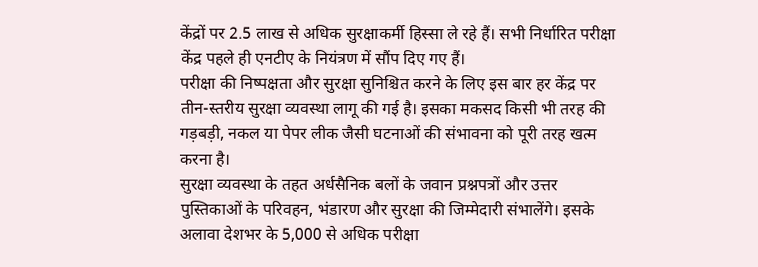केंद्रों पर 2.5 लाख से अधिक सुरक्षाकर्मी हिस्सा ले रहे हैं। सभी निर्धारित परीक्षा केंद्र पहले ही एनटीए के नियंत्रण में सौंप दिए गए हैं।
परीक्षा की निष्पक्षता और सुरक्षा सुनिश्चित करने के लिए इस बार हर केंद्र पर तीन-स्तरीय सुरक्षा व्यवस्था लागू की गई है। इसका मकसद किसी भी तरह की गड़बड़ी, नकल या पेपर लीक जैसी घटनाओं की संभावना को पूरी तरह खत्म करना है।
सुरक्षा व्यवस्था के तहत अर्धसैनिक बलों के जवान प्रश्नपत्रों और उत्तर पुस्तिकाओं के परिवहन, भंडारण और सुरक्षा की जिम्मेदारी संभालेंगे। इसके अलावा देशभर के 5,000 से अधिक परीक्षा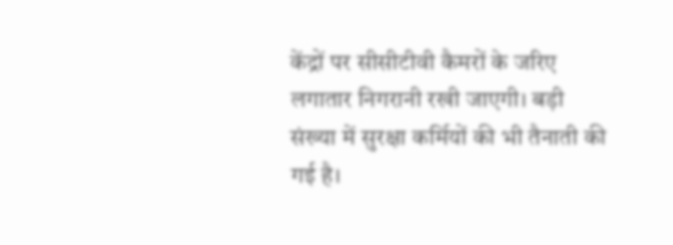केंद्रों पर सीसीटीवी कैमरों के जरिए लगातार निगरानी रखी जाएगी। बड़ी संख्या में सुरक्षा कर्मियों की भी तैनाती की गई है।